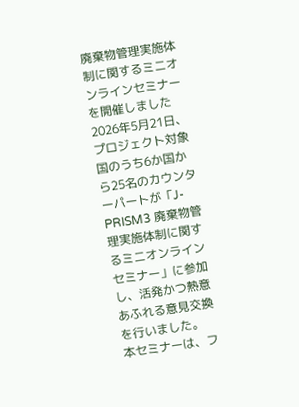廃棄物管理実施体制に関するミニオンラインセミナーを開催しました
2026年5月21日、プロジェクト対象国のうち6か国から25名のカウンターパートが「J-PRISM3 廃棄物管理実施体制に関するミニオンラインセミナー」に参加し、活発かつ熱意あふれる意見交換を行いました。
本セミナーは、フ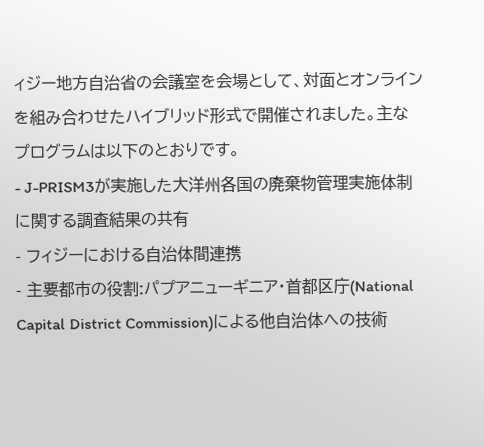ィジー地方自治省の会議室を会場として、対面とオンラインを組み合わせたハイブリッド形式で開催されました。主なプログラムは以下のとおりです。
- J-PRISM3が実施した大洋州各国の廃棄物管理実施体制に関する調査結果の共有
- フィジーにおける自治体間連携
- 主要都市の役割:パプアニューギニア・首都区庁(National Capital District Commission)による他自治体への技術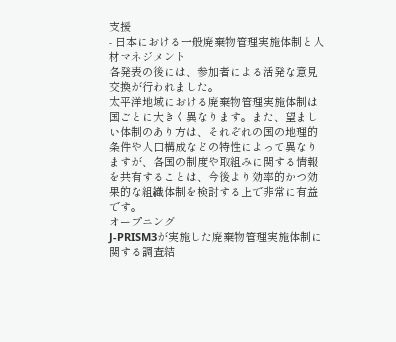支援
- 日本における一般廃棄物管理実施体制と人材マネジメント
各発表の後には、参加者による活発な意見交換が行われました。
太平洋地域における廃棄物管理実施体制は国ごとに大きく異なります。また、望ましい体制のあり方は、それぞれの国の地理的条件や人口構成などの特性によって異なりますが、各国の制度や取組みに関する情報を共有することは、今後より効率的かつ効果的な組織体制を検討する上で非常に有益です。
オープニング
J-PRISM3が実施した廃棄物管理実施体制に関する調査結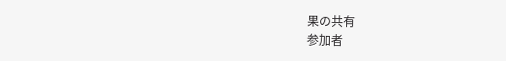果の共有
参加者